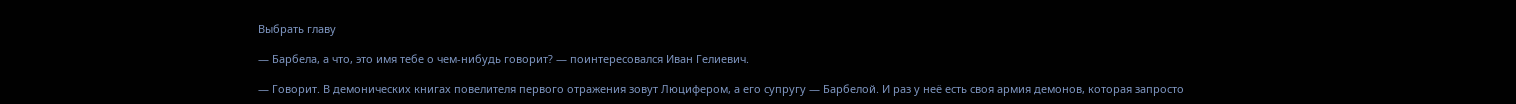Выбрать главу

— Барбела, а что, это имя тебе о чем-нибудь говорит? — поинтересовался Иван Гелиевич.

— Говорит. В демонических книгах повелителя первого отражения зовут Люцифером, а его супругу — Барбелой. И раз у неё есть своя армия демонов, которая запросто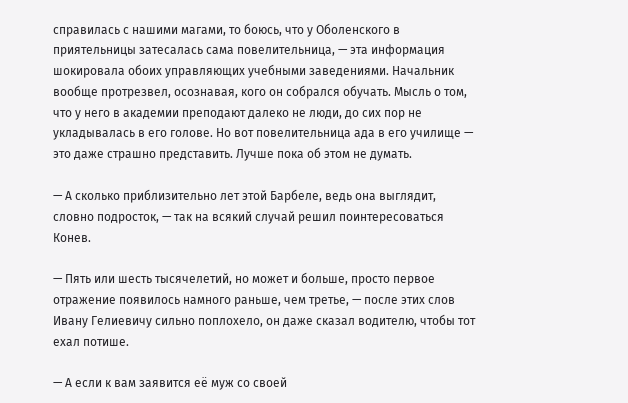справилась с нашими магами, то боюсь, что у Оболенского в приятельницы затесалась сама повелительница, — эта информация шокировала обоих управляющих учебными заведениями. Начальник вообще протрезвел, осознавая, кого он собрался обучать. Мысль о том, что у него в академии преподают далеко не люди, до сих пор не укладывалась в его голове. Но вот повелительница ада в его училище — это даже страшно представить. Лучше пока об этом не думать.

— А сколько приблизительно лет этой Барбеле, ведь она выглядит, словно подросток, — так на всякий случай решил поинтересоваться Конев.

— Пять или шесть тысячелетий, но может и больше, просто первое отражение появилось намного раньше, чем третье, — после этих слов Ивану Гелиевичу сильно поплохело, он даже сказал водителю, чтобы тот ехал потише.

— А если к вам заявится её муж со своей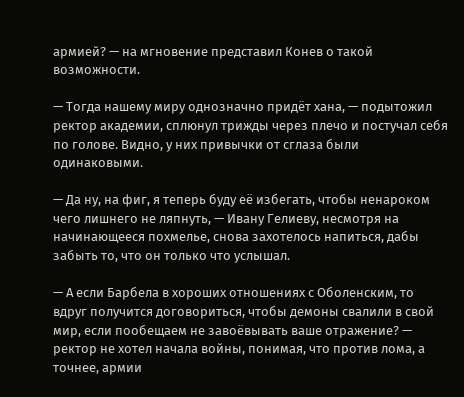армией? — на мгновение представил Конев о такой возможности.

— Тогда нашему миру однозначно придёт хана, — подытожил ректор академии, сплюнул трижды через плечо и постучал себя по голове. Видно, у них привычки от сглаза были одинаковыми.

— Да ну, на фиг, я теперь буду её избегать, чтобы ненароком чего лишнего не ляпнуть, — Ивану Гелиеву, несмотря на начинающееся похмелье, снова захотелось напиться, дабы забыть то, что он только что услышал.

— А если Барбела в хороших отношениях с Оболенским, то вдруг получится договориться, чтобы демоны свалили в свой мир, если пообещаем не завоёвывать ваше отражение? — ректор не хотел начала войны, понимая, что против лома, а точнее, армии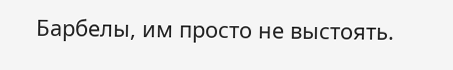Барбелы, им просто не выстоять.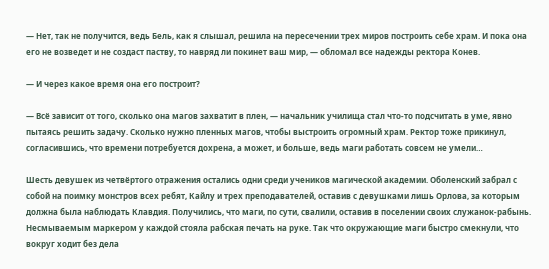— Нет, так не получится, ведь Бель, как я слышал, решила на пересечении трех миров построить себе храм. И пока она его не возведет и не создаст паству, то навряд ли покинет ваш мир, — обломал все надежды ректора Конев.

— И через какое время она его построит?

— Всё зависит от того, сколько она магов захватит в плен, — начальник училища стал что-то подсчитать в уме, явно пытаясь решить задачу. Сколько нужно пленных магов, чтобы выстроить огромный храм. Ректор тоже прикинул, согласившись, что времени потребуется дохрена, а может, и больше, ведь маги работать совсем не умели…

Шесть девушек из четвёртого отражения остались одни среди учеников магической академии. Оболенский забрал с собой на поимку монстров всех ребят, Кайлу и трех преподавателей, оставив с девушками лишь Орлова, за которым должна была наблюдать Клавдия. Получились, что маги, по сути, свалили, оставив в поселении своих служанок-рабынь. Несмываемым маркером у каждой стояла рабская печать на руке. Так что окружающие маги быстро смекнули, что вокруг ходит без дела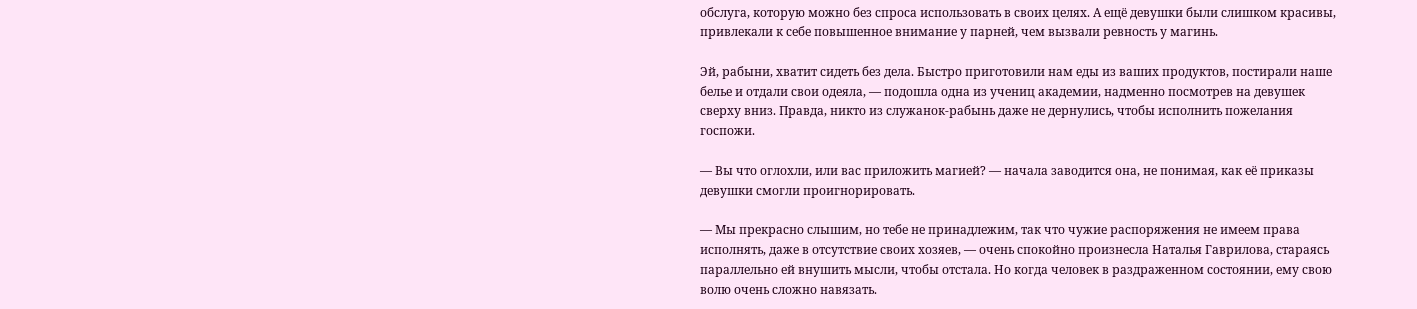обслуга, которую можно без спроса использовать в своих целях. А ещё девушки были слишком красивы, привлекали к себе повышенное внимание у парней, чем вызвали ревность у магинь.

Эй, рабыни, хватит сидеть без дела. Быстро приготовили нам еды из ваших продуктов, постирали наше белье и отдали свои одеяла, — подошла одна из учениц академии, надменно посмотрев на девушек сверху вниз. Правда, никто из служанок-рабынь даже не дернулись, чтобы исполнить пожелания госпожи.

— Вы что оглохли, или вас приложить магией? — начала заводится она, не понимая, как её приказы девушки смогли проигнорировать.

— Мы прекрасно слышим, но тебе не принадлежим, так что чужие распоряжения не имеем права исполнять, даже в отсутствие своих хозяев, — очень спокойно произнесла Наталья Гаврилова, стараясь параллельно ей внушить мысли, чтобы отстала. Но когда человек в раздраженном состоянии, ему свою волю очень сложно навязать.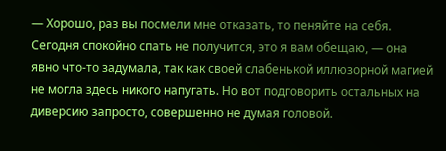— Хорошо, раз вы посмели мне отказать, то пеняйте на себя. Сегодня спокойно спать не получится, это я вам обещаю, — она явно что-то задумала, так как своей слабенькой иллюзорной магией не могла здесь никого напугать. Но вот подговорить остальных на диверсию запросто, совершенно не думая головой.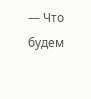— Что будем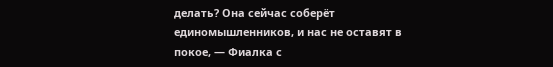делать? Она сейчас соберёт единомышленников, и нас не оставят в покое, — Фиалка с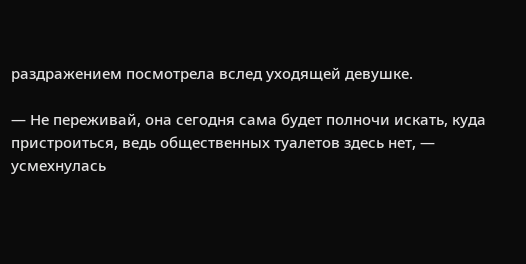раздражением посмотрела вслед уходящей девушке.

— Не переживай, она сегодня сама будет полночи искать, куда пристроиться, ведь общественных туалетов здесь нет, — усмехнулась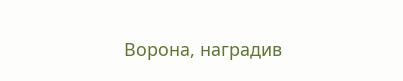Ворона, наградив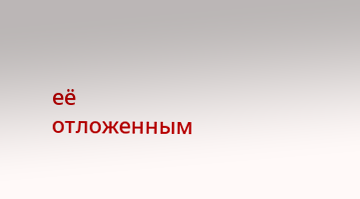её отложенным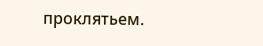проклятьем.